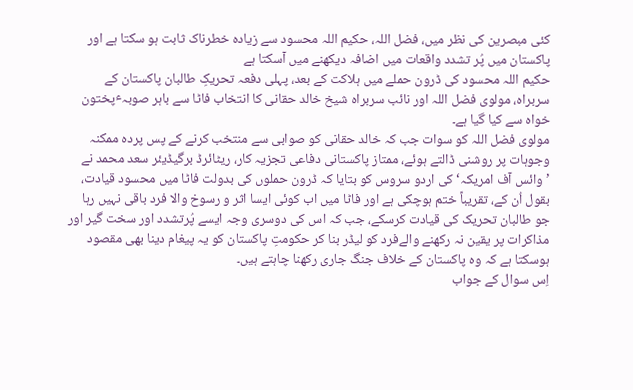کئی مبصرین کی نظر میں، فضل اللہ، حکیم اللہ محسود سے زیادہ خطرناک ثابت ہو سکتا ہے اور پاکستان میں پُر تشدد واقعات میں اضافہ دیکھنے میں آسکتا ہے
حکیم اللہ محسود کی ڈرون حملے میں ہلاکت کے بعد، پہلی دفعہ تحریکِ طالبان پاکستان کے سربراہ، مولوی فضل اللہ اور نائب سربراہ شیخ خالد حقانی کا انتخاب فاٹا سے باہر صوبہٴپختون خواہ سے کیا گیا ہے۔
مولوی فضل اللہ کو سوات جب کہ خالد حقانی کو صوابی سے منتخب کرنے کے پس پردہ ممکنہ وجوہات پر روشنی ڈالتے ہوئے، ممتاز پاکستانی دفاعی تجزیہ کار، ریٹائرڈ برگیڈیئر سعد محمد نے ’وائس آف امریکہ‘ کی اردو سروس کو بتایا کہ ڈرون حملوں کی بدولت فاٹا میں محسود قیادت، بقول اُن کے، تقریباً ختم ہوچکی ہے اور فاٹا میں اب کوئی ایسا اثر و رسوخ والا فرد باقی نہیں رہا جو طالبان تحریک کی قیادت کرسکے، جب کہ اس کی دوسری وجہ ایسے پُرتشدد اور سخت گیر اور مذاکرات پر یقین نہ رکھنے والےفرد کو لیڈر بنا کر حکومتِ پاکستان کو یہ پیغام دینا بھی مقصود ہوسکتا ہے کہ وہ پاکستان کے خلاف جنگ جاری رکھنا چاہتے ہیں۔
اِس سوال کے جواب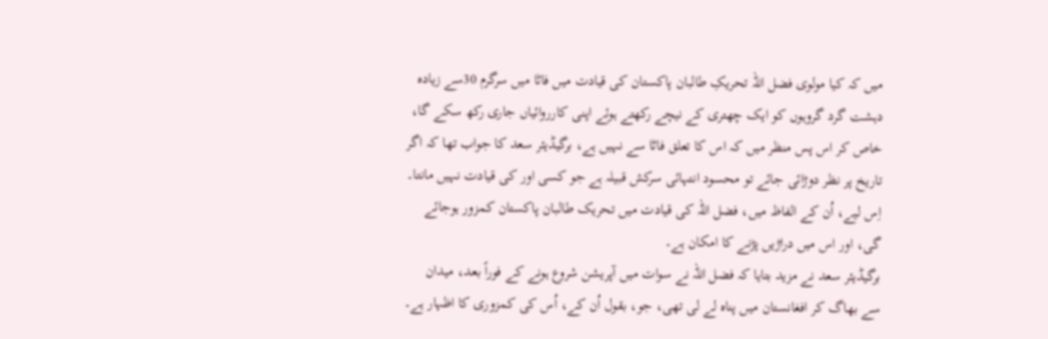میں کہ کیا مولوی فضل اللہ تحریکِ طالبان پاکستان کی قیادت میں فاٹا میں سرگرم 30سے زیادہ دہشت گرد گروہوں کو ایک چھتری کے نیچے رکھتے ہوئے اپنی کارروائیاں جاری رکھ سکے گا، خاص کر اس پس منظر میں کہ اس کا تعلق فاٹا سے نہیں ہے، برگیڈیئر سعد کا جواب تھا کہ اگر تاریخ پر نظر دوڑائی جائے تو محسود انتہائی سرکش قبیلہ ہے جو کسی اور کی قیادت نہیں مانتا۔ اِس لیے، اُن کے الفاظ میں، فضل اللہ کی قیادت میں تحریک طالبان پاکستان کمزور ہوجائے گی، اور اس میں دراڑیں پڑنے کا امکان ہے۔
برگیڈیئر سعد نے مزید بتایا کہ فضل اللہ نے سوات میں آپریشن شروع ہونے کے فوراً بعد، میدان سے بھاگ کر افغانستان میں پناہ لے لی تھی، جو، بقول اُن کے، اُس کی کمزوری کا اظہار ہے۔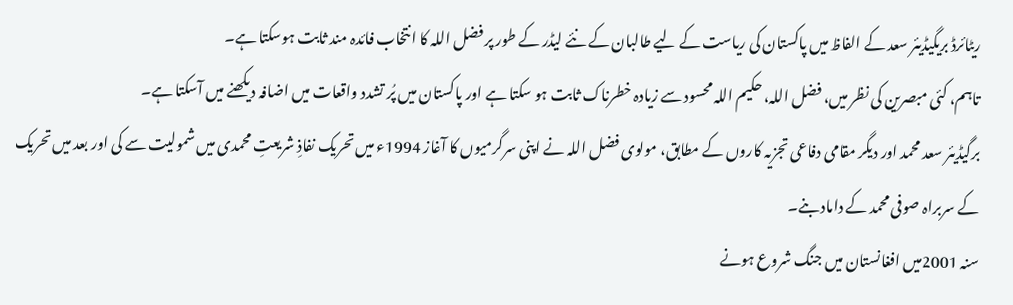ریٹائرڈ بریگیڈیئر سعد کے الفاظ میں پاکستان کی ریاست کے لیے طالبان کے نئے لیڈر کے طور پر فضل اللہ کا انتخاب فائدہ مند ثابت ہوسکتا ہے۔
تاہم، کئی مبصرین کی نظر میں، فضل اللہ، حکیم اللہ محسود سے زیادہ خطرناک ثابت ہو سکتا ہے اور پاکستان میں پُر تشدد واقعات میں اضافہ دیکھنے میں آسکتا ہے۔
برگیڈیئر سعد محمد اور دیگر مقامی دفاعی تجزیہ کاروں کے مطابق، مولوی فضل اللہ نے اپنی سرگرمیوں کا آغاز 1994ء میں تحریک نفاذِ شریعتِ محمدی میں شمولیت سے کی اور بعد میں تحریک کے سربراہ صوفی محمد کے داماد بنے۔
سنہ 2001میں افغانستان میں جنگ شروع ہونے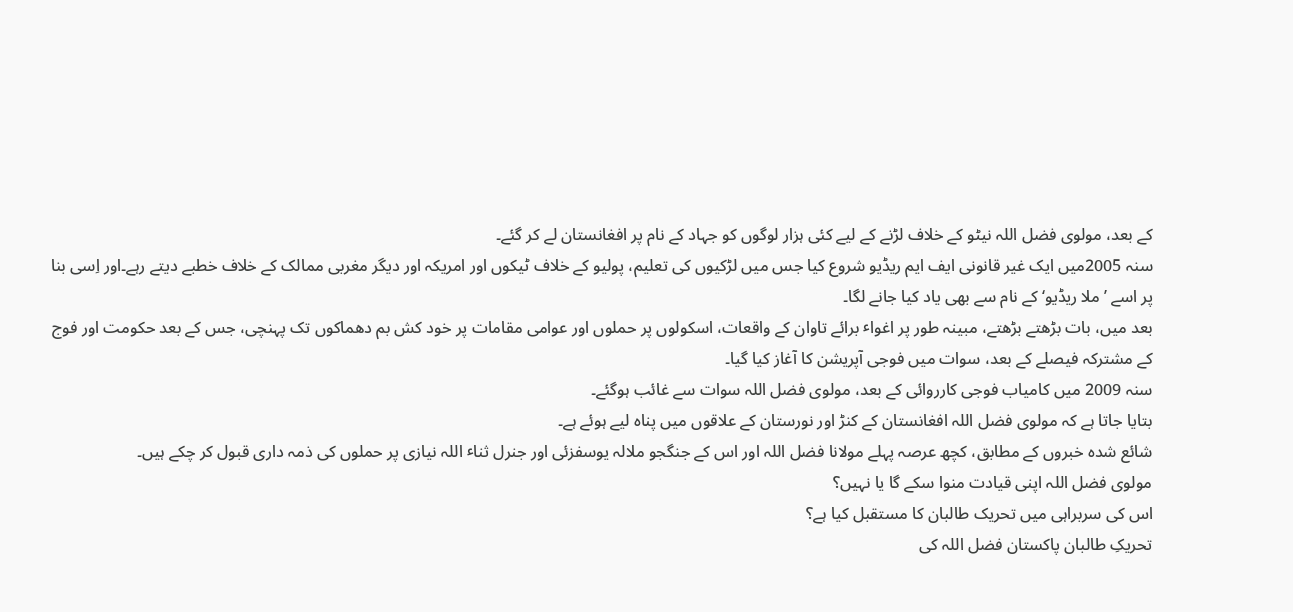کے بعد، مولوی فضل اللہ نیٹو کے خلاف لڑنے کے لیے کئی ہزار لوگوں کو جہاد کے نام پر افغانستان لے کر گئے۔
سنہ 2005میں ایک غیر قانونی ایف ایم ریڈیو شروع کیا جس میں لڑکیوں کی تعلیم، پولیو کے خلاف ٹیکوں اور امریکہ اور دیگر مغربی ممالک کے خلاف خطبے دیتے رہے۔اور اِسی بنا پر اسے ’ملا ریڈیو‘ کے نام سے بھی یاد کیا جانے لگا۔
بعد میں، بات بڑھتے بڑھتے، مبینہ طور پر اغواٴ برائے تاوان کے واقعات، اسکولوں پر حملوں اور عوامی مقامات پر خود کش بم دھماکوں تک پہنچی، جس کے بعد حکومت اور فوج کے مشترکہ فیصلے کے بعد، سوات میں فوجی آپریشن کا آغاز کیا گیا۔
سنہ 2009 میں کامیاب فوجی کارروائی کے بعد، مولوی فضل اللہ سوات سے غائب ہوگئے۔
بتایا جاتا ہے کہ مولوی فضل اللہ افغانستان کے کنڑ اور نورستان کے علاقوں میں پناہ لیے ہوئے ہے۔
شائع شدہ خبروں کے مطابق، کچھ عرصہ پہلے مولانا فضل اللہ اور اس کے جنگجو ملالہ یوسفزئی اور جنرل ثناٴ اللہ نیازی پر حملوں کی ذمہ داری قبول کر چکے ہیں۔
مولوی فضل اللہ اپنی قیادت منوا سکے گا یا نہیں؟
اس کی سربراہی میں تحریک طالبان کا مستقبل کیا ہے؟
تحریکِ طالبان پاکستان فضل اللہ کی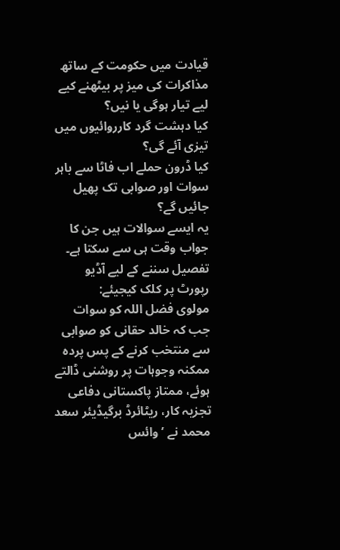قیادت میں حکومت کے ساتھ مذاکرات کی میز پر بیٹھنے کیے لیے تیار ہوگی یا نیں؟
کیا دہشت گرد کارروائیوں میں تیزی آئے گی؟
کیا ڈرون حملے اب فاٹا سے باہر سوات اور صوابی تک پھیل جائیں گے؟
یہ ایسے سوالات ہیں جن کا جواب وقت ہی سے سکتا ہے۔
تفصیل سننے کے لیے آڈیو رپورٹ پر کلک کیجیئے:
مولوی فضل اللہ کو سوات جب کہ خالد حقانی کو صوابی سے منتخب کرنے کے پس پردہ ممکنہ وجوہات پر روشنی ڈالتے ہوئے، ممتاز پاکستانی دفاعی تجزیہ کار، ریٹائرڈ برگیڈیئر سعد محمد نے ’وائس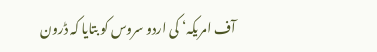آف امریکہ‘ کی اردو سروس کو بتایا کہ ڈرون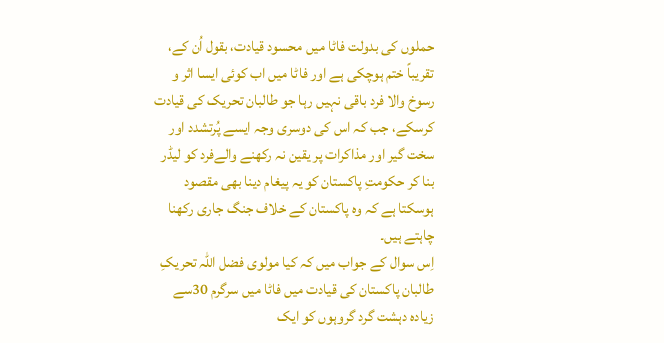حملوں کی بدولت فاٹا میں محسود قیادت، بقول اُن کے، تقریباً ختم ہوچکی ہے اور فاٹا میں اب کوئی ایسا اثر و رسوخ والا فرد باقی نہیں رہا جو طالبان تحریک کی قیادت کرسکے، جب کہ اس کی دوسری وجہ ایسے پُرتشدد اور سخت گیر اور مذاکرات پر یقین نہ رکھنے والےفرد کو لیڈر بنا کر حکومتِ پاکستان کو یہ پیغام دینا بھی مقصود ہوسکتا ہے کہ وہ پاکستان کے خلاف جنگ جاری رکھنا چاہتے ہیں۔
اِس سوال کے جواب میں کہ کیا مولوی فضل اللہ تحریکِ طالبان پاکستان کی قیادت میں فاٹا میں سرگرم 30سے زیادہ دہشت گرد گروہوں کو ایک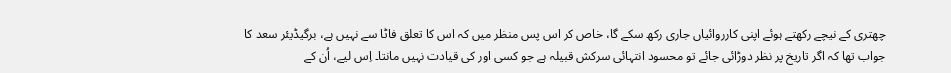چھتری کے نیچے رکھتے ہوئے اپنی کارروائیاں جاری رکھ سکے گا، خاص کر اس پس منظر میں کہ اس کا تعلق فاٹا سے نہیں ہے، برگیڈیئر سعد کا جواب تھا کہ اگر تاریخ پر نظر دوڑائی جائے تو محسود انتہائی سرکش قبیلہ ہے جو کسی اور کی قیادت نہیں مانتا۔ اِس لیے، اُن کے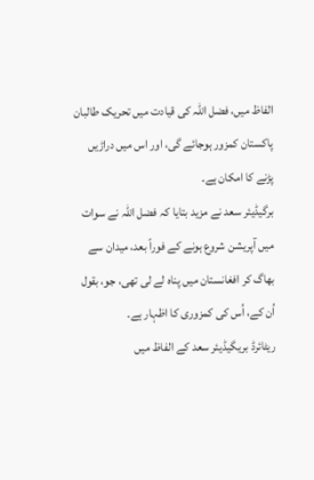الفاظ میں، فضل اللہ کی قیادت میں تحریک طالبان پاکستان کمزور ہوجائے گی، اور اس میں دراڑیں پڑنے کا امکان ہے۔
برگیڈیئر سعد نے مزید بتایا کہ فضل اللہ نے سوات میں آپریشن شروع ہونے کے فوراً بعد، میدان سے بھاگ کر افغانستان میں پناہ لے لی تھی، جو، بقول اُن کے، اُس کی کمزوری کا اظہار ہے۔
ریٹائرڈ بریگیڈیئر سعد کے الفاظ میں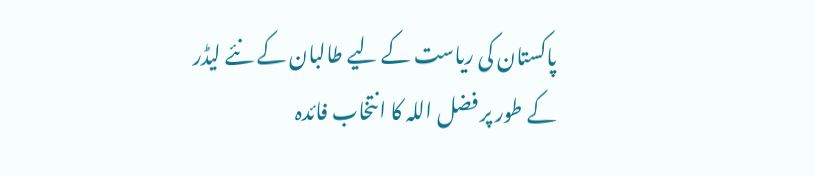پاکستان کی ریاست کے لیے طالبان کے نئے لیڈر کے طور پر فضل اللہ کا انتخاب فائدہ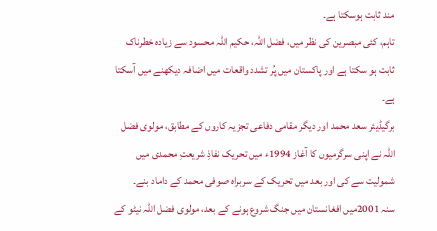مند ثابت ہوسکتا ہے۔
تاہم، کئی مبصرین کی نظر میں، فضل اللہ، حکیم اللہ محسود سے زیادہ خطرناک ثابت ہو سکتا ہے اور پاکستان میں پُر تشدد واقعات میں اضافہ دیکھنے میں آسکتا ہے۔
برگیڈیئر سعد محمد اور دیگر مقامی دفاعی تجزیہ کاروں کے مطابق، مولوی فضل اللہ نے اپنی سرگرمیوں کا آغاز 1994ء میں تحریک نفاذِ شریعتِ محمدی میں شمولیت سے کی اور بعد میں تحریک کے سربراہ صوفی محمد کے داماد بنے۔
سنہ 2001میں افغانستان میں جنگ شروع ہونے کے بعد، مولوی فضل اللہ نیٹو کے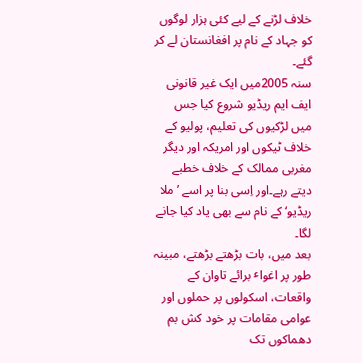خلاف لڑنے کے لیے کئی ہزار لوگوں کو جہاد کے نام پر افغانستان لے کر گئے۔
سنہ 2005میں ایک غیر قانونی ایف ایم ریڈیو شروع کیا جس میں لڑکیوں کی تعلیم، پولیو کے خلاف ٹیکوں اور امریکہ اور دیگر مغربی ممالک کے خلاف خطبے دیتے رہے۔اور اِسی بنا پر اسے ’ملا ریڈیو‘ کے نام سے بھی یاد کیا جانے لگا۔
بعد میں، بات بڑھتے بڑھتے، مبینہ طور پر اغواٴ برائے تاوان کے واقعات، اسکولوں پر حملوں اور عوامی مقامات پر خود کش بم دھماکوں تک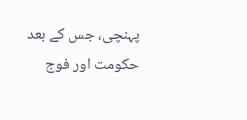پہنچی، جس کے بعد حکومت اور فوج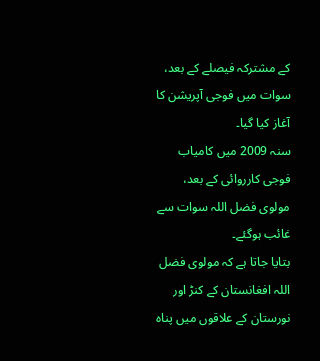کے مشترکہ فیصلے کے بعد، سوات میں فوجی آپریشن کا آغاز کیا گیا۔
سنہ 2009 میں کامیاب فوجی کارروائی کے بعد، مولوی فضل اللہ سوات سے غائب ہوگئے۔
بتایا جاتا ہے کہ مولوی فضل اللہ افغانستان کے کنڑ اور نورستان کے علاقوں میں پناہ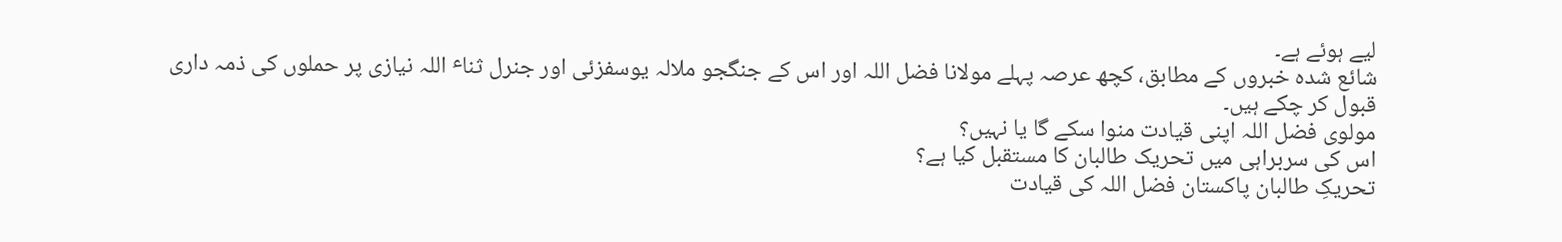لیے ہوئے ہے۔
شائع شدہ خبروں کے مطابق، کچھ عرصہ پہلے مولانا فضل اللہ اور اس کے جنگجو ملالہ یوسفزئی اور جنرل ثناٴ اللہ نیازی پر حملوں کی ذمہ داری قبول کر چکے ہیں۔
مولوی فضل اللہ اپنی قیادت منوا سکے گا یا نہیں؟
اس کی سربراہی میں تحریک طالبان کا مستقبل کیا ہے؟
تحریکِ طالبان پاکستان فضل اللہ کی قیادت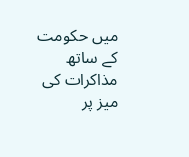میں حکومت کے ساتھ مذاکرات کی میز پر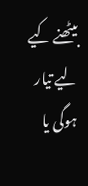بیٹھنے کیے لیے تیار ہوگی یا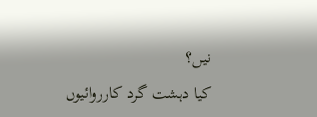نیں؟
کیا دہشت گرد کارروائیوں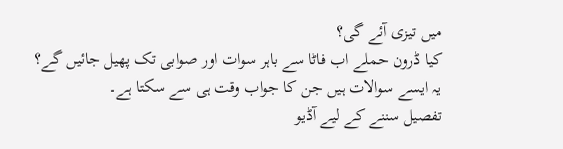میں تیزی آئے گی؟
کیا ڈرون حملے اب فاٹا سے باہر سوات اور صوابی تک پھیل جائیں گے؟
یہ ایسے سوالات ہیں جن کا جواب وقت ہی سے سکتا ہے۔
تفصیل سننے کے لیے آڈیو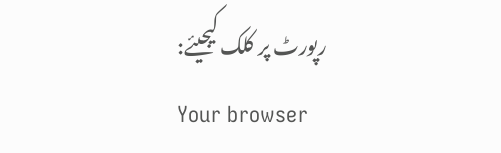رپورٹ پر کلک کیجیئے:
Your browser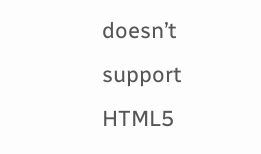doesn’t support HTML5